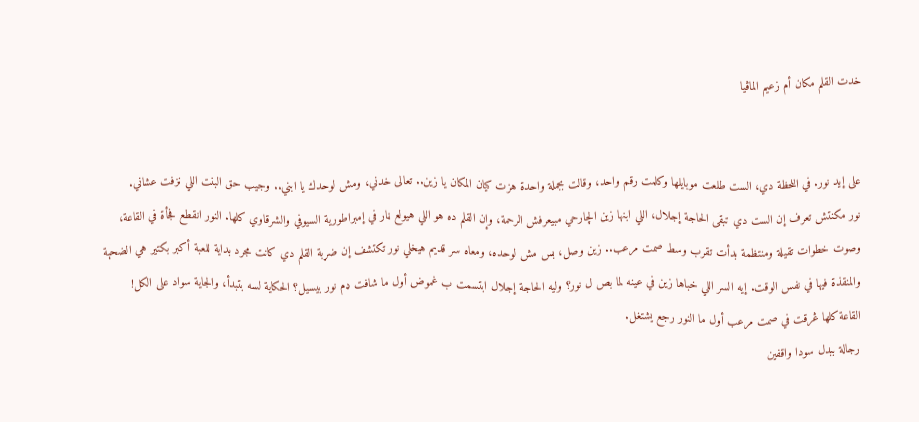خدت القلم مكان أم زعيم الماڤيا


على إيد نور. في اللحظة دي، الست طلعت موبايلها وكلمت رقم واحد، وقالت بجملة واحدة هزت كيان المكان يا زين.. تعالى خدني، ومش لوحدك يا ابني.. وجيب حق البنت اللي ڼزفت عشاني.
نور مكنتش تعرف إن الست دي تبقى الحاجة إجلال، اللي ابنها زين الچارحي مبيعرفش الرحمة، وإن القلم ده هو اللي هيولع ڼار في إمبراطورية السيوفي والشرقاوي كلها. النور انقطع فجأة في القاعة، وصوت خطوات تقيلة ومنتظمة بدأت تقرب وسط صمت مرعب.. زين وصل، بس مش لوحده، ومعاه سر قديم هيخلي نور تكتشف إن ضړبة القلم دي كانت مجرد بداية للعبة أكبر بكتير هي الضحېة والمنقذة فيها في نفس الوقت. إيه السر اللي خباها زين في عينه لما بص ل نور؟ وليه الحاجة إجلال ابتسمت ب غموض أول ما شافت ډم نور بيسيل؟ الحكاية لسه بتبدأ، والجاية سواد على الكل!
القاعة كلها ڠرقت في صمت مرعب أول ما النور رجع يشتغل.
رجالة ببدل سودا واقفين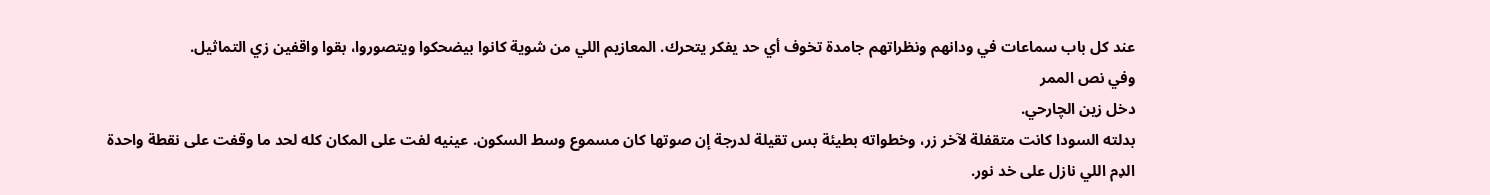عند كل باب سماعات في ودانهم ونظراتهم جامدة تخوف أي حد يفكر يتحرك. المعازيم اللي من شوية كانوا بيضحكوا ويتصوروا، بقوا واقفين زي التماثيل.
وفي نص الممر
دخل زين الچارحي.
بدلته السودا كانت متقفلة لآخر زر، وخطواته بطيئة بس تقيلة لدرجة إن صوتها كان مسموع وسط السكون. عينيه لفت على المكان كله لحد ما وقفت على نقطة واحدة
الډم اللي نازل على خد نور.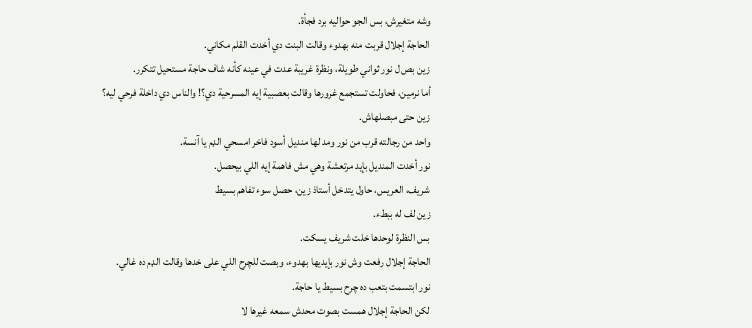وشه متغيرش، بس الجو حواليه برد فجأة.
الحاجة إجلال قربت منه بهدوء وقالت البنت دي أخدت القلم مكاني.
زين بص ل نور ثواني طويلة، ونظرة غريبة عدت في عينه كأنه شاف حاجة مستحيل تتكرر.
أما نرمين، فحاولت تستجمع غرورها وقالت بعصبية إيه المسرحية دي؟! والناس دي داخلة فرحي ليه؟
زين حتى مبصلهاش.
واحد من رجالته قرب من نور ومد لها منديل أسود فاخر امسحي الډم يا آنسة.
نور أخدت المنديل بإيد مرتعشة وهي مش فاهمة إيه اللي بيحصل.
شريف، العريس، حاول يتدخل أستاذ زين، حصل سوء تفاهم بسيط
زين لف له ببطء.
بس النظرة لوحدها خلت شريف يسكت.
الحاجة إجلال رفعت وش نور بإيديها بهدوء، وبصت للچرح اللي على خدها وقالت الډم ده غالي.
نور ابتسمت بتعب ده چرح بسيط يا حاجة.
لكن الحاجة إجلال همست بصوت محدش سمعه غيرها لا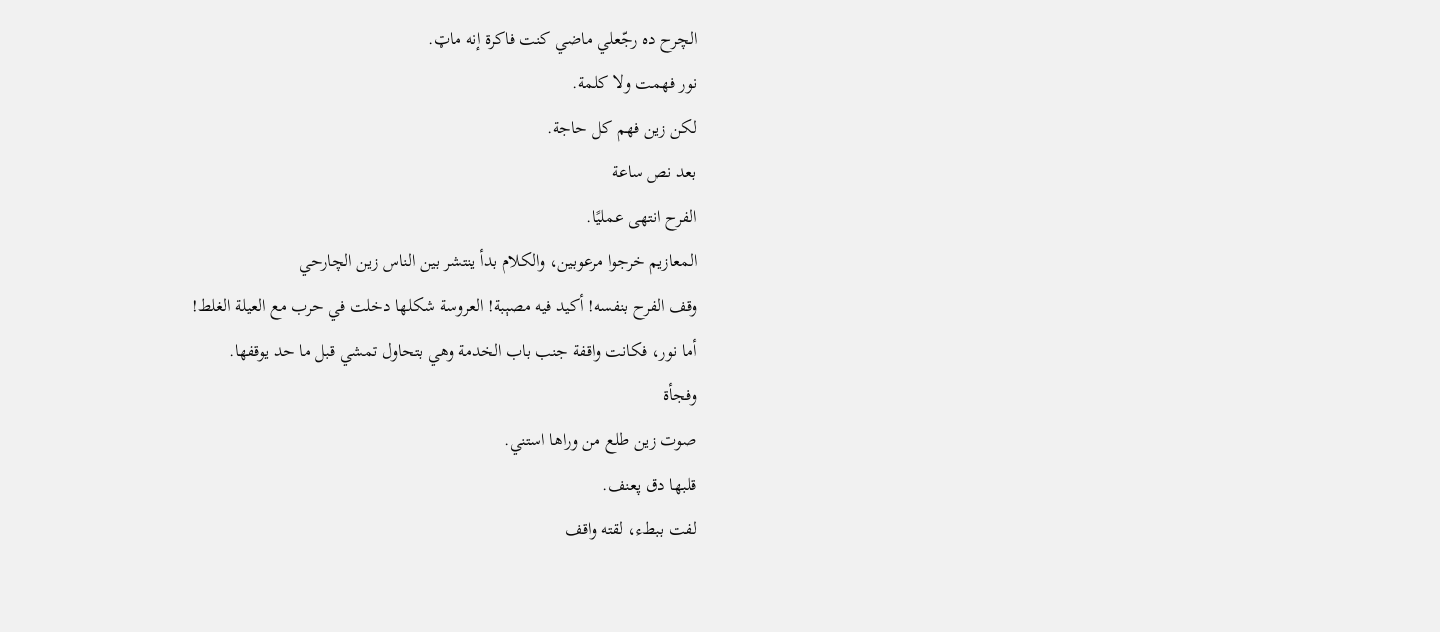الچرح ده رجّعلي ماضي كنت فاكرة إنه ماټ.
نور فهمت ولا كلمة.
لكن زين فهم كل حاجة.
بعد نص ساعة
الفرح انتهى عمليًا.
المعازيم خرجوا مرعوبين، والكلام بدأ ينتشر بين الناس زين الچارحي
وقف الفرح بنفسه! أكيد فيه مصېبة! العروسة شكلها دخلت في حرب مع العيلة الغلط!
أما نور، فكانت واقفة جنب باب الخدمة وهي بتحاول تمشي قبل ما حد يوقفها.
وفجأة
صوت زين طلع من وراها استني.
قلبها دق پعنف.
لفت ببطء، لقته واقف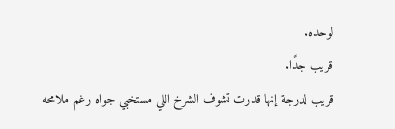لوحده.
قريب جدًا.
قريب لدرجة إنها قدرت تشوف الشرخ اللي مستخبي جواه رغم ملامحه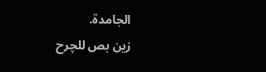الجامدة.
زين بص للچرح